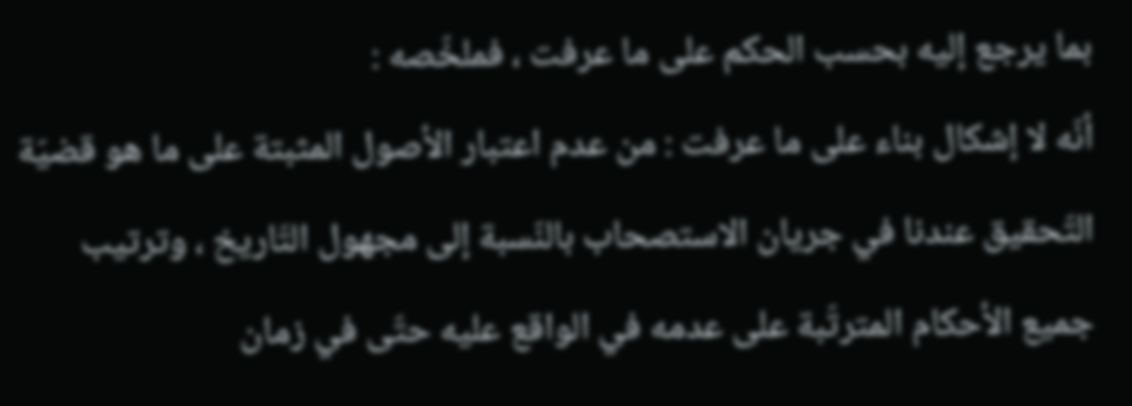بما يرجع إليه بحسب الحكم على ما عرفت ، فملخّصه :
أنّه لا إشكال بناء على ما عرفت : من عدم اعتبار الأصول المثبتة على ما هو قضيّة التّحقيق عندنا في جريان الاستصحاب بالنّسبة إلى مجهول التّاريخ ، وترتيب جميع الأحكام المترتّبة على عدمه في الواقع عليه حتّى في زمان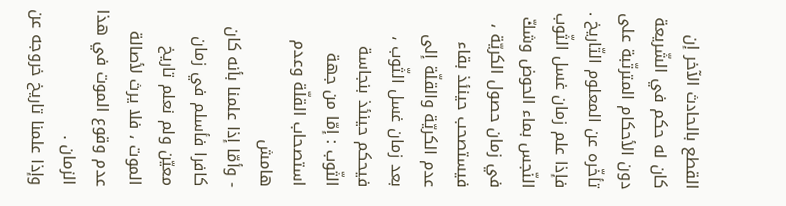القطع بالحادث الآخر إن كان له حكم في الشّريعة دون الأحكام المترتّبة على تأخّره عن المعلوم التّاريخ . فإذا علم زمان غسل الثّوب النّجس بماء الحوض وشكّ في زمان حصول الكريّة ، فيستصحب حينئذ بقاء عدم الكريّة والقلّة إلى بعد زمان غسل الثّوب ، فيحكم حينئذ بنجاسة الثّوب : إمّا من جهة استصحاب القلّة وعدم
هامش
- وأمّا إذا علمنا بأنه كان كافرا فأسلم في زمان معيّن ولم نعلم تاريخ الموت ، فلا يرث لأصالة عدم وقوع الموت في هذا الزمان .
وإذا علمنا تاريخ خروجه عن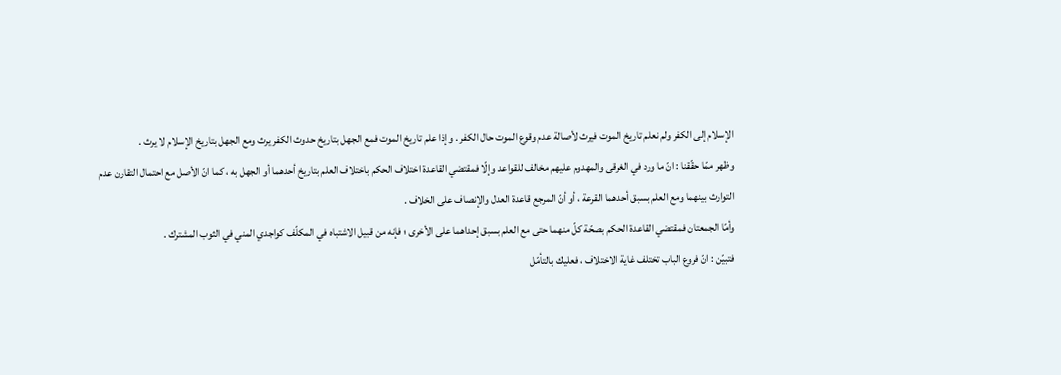الإسلام إلى الكفر ولم نعلم تاريخ الموت فيرث لأصالة عدم وقوع الموت حال الكفر . وإذا علم تاريخ الموت فمع الجهل بتاريخ حدوث الكفر يرث ومع الجهل بتاريخ الإسلام لا يرث .
وظهر ممّا حقّقنا : انّ ما ورد في الغرقى والمهدوم عليهم مخالف للقواعد وإلّا فمقتضي القاعدة اختلاف الحكم باختلاف العلم بتاريخ أحدهما أو الجهل به ، كما انّ الأصل مع احتمال التقارن عدم التوارث بينهما ومع العلم بسبق أحدهما القرعة ، أو أنّ المرجع قاعدة العدل والإنصاف على الخلاف .
وأمّا الجمعتان فمقتضي القاعدة الحكم بصحّة كلّ منهما حتى مع العلم بسبق إحداهما على الأخرى ؛ فإنه من قبيل الاشتباه في المكلّف كواجدي المني في الثوب المشترك .
فتبيّن : انّ فروع الباب تختلف غاية الاختلاف ، فعليك بالتأمّل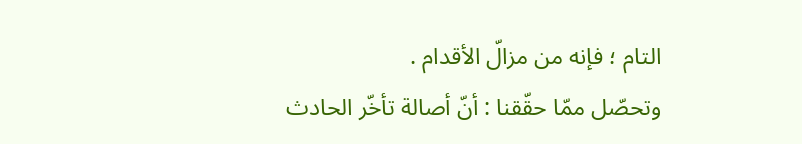التام ؛ فإنه من مزالّ الأقدام .
وتحصّل ممّا حقّقنا : أنّ أصالة تأخّر الحادث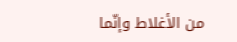من الأغلاط وإنّما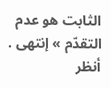الثابت هو عدم التقدّم » إنتهى . أنظر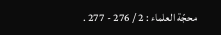محجّة العلماء : 2 / 276 - 277 .